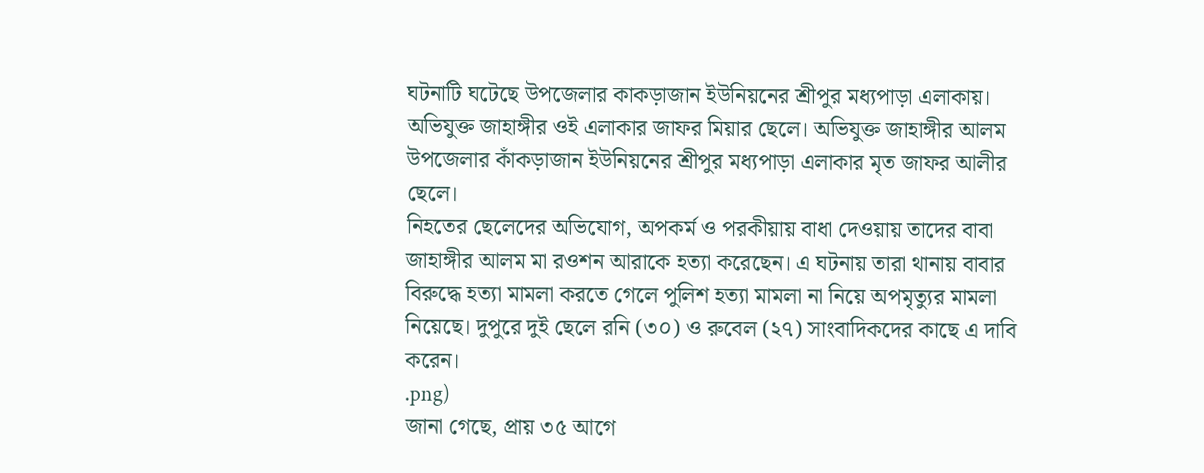ঘটনাটি ঘটেছে উপজেলার কাকড়াজান ইউনিয়নের শ্রীপুর মধ্যপাড়া এলাকায়। অভিযুক্ত জাহাঙ্গীর ওই এলাকার জাফর মিয়ার ছেলে। অভিযুক্ত জাহাঙ্গীর আলম উপজেলার কাঁকড়াজান ইউনিয়নের শ্রীপুর মধ্যপাড়া এলাকার মৃত জাফর আলীর ছেলে।
নিহতের ছেলেদের অভিযোগ, অপকর্ম ও পরকীয়ায় বাধা দেওয়ায় তাদের বাবা জাহাঙ্গীর আলম মা রওশন আরাকে হত্যা করেছেন। এ ঘটনায় তারা থানায় বাবার বিরুদ্ধে হত্যা মামলা করতে গেলে পুলিশ হত্যা মামলা না নিয়ে অপমৃত্যুর মামলা নিয়েছে। দুপুরে দুই ছেলে রনি (৩০) ও রুবেল (২৭) সাংবাদিকদের কাছে এ দাবি করেন।
.png)
জানা গেছে, প্রায় ৩৫ আগে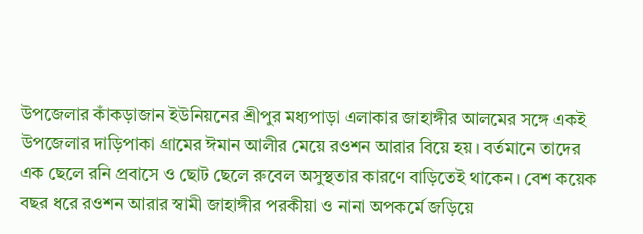উপজেলার কাঁকড়াজান ইউনিয়নের শ্রীপুর মধ্যপাড়া এলাকার জাহাঙ্গীর আলমের সঙ্গে একই উপজেলার দাড়িপাকা গ্রামের ঈমান আলীর মেয়ে রওশন আরার বিয়ে হয়। বর্তমানে তাদের এক ছেলে রনি প্রবাসে ও ছোট ছেলে রুবেল অসুস্থতার কারণে বাড়িতেই থাকেন। বেশ কয়েক বছর ধরে রওশন আরার স্বামী জাহাঙ্গীর পরকীয়া ও নানা অপকর্মে জড়িয়ে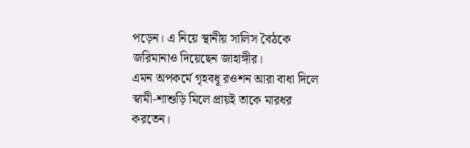পড়েন। এ নিয়ে স্থানীয় সালিস বৈঠকে জরিমানাও দিয়েছেন জাহাঙ্গীর।
এমন অপকর্মে গৃহবধূ রওশন আরা বাধা দিলে স্বামী-শাশুড়ি মিলে প্রায়ই তাকে মারধর করতেন।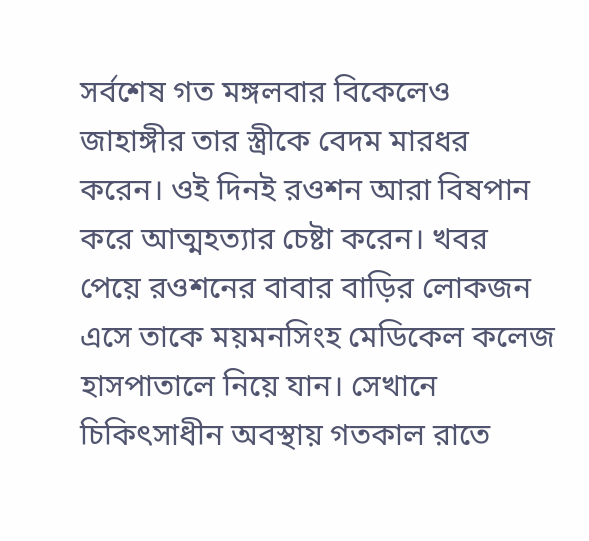সর্বশেষ গত মঙ্গলবার বিকেলেও জাহাঙ্গীর তার স্ত্রীকে বেদম মারধর করেন। ওই দিনই রওশন আরা বিষপান করে আত্মহত্যার চেষ্টা করেন। খবর পেয়ে রওশনের বাবার বাড়ির লোকজন এসে তাকে ময়মনসিংহ মেডিকেল কলেজ হাসপাতালে নিয়ে যান। সেখানে চিকিৎসাধীন অবস্থায় গতকাল রাতে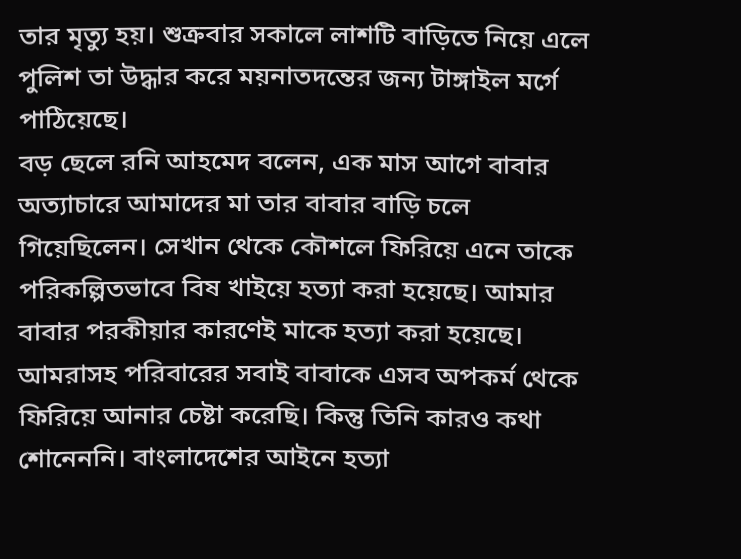তার মৃত্যু হয়। শুক্রবার সকালে লাশটি বাড়িতে নিয়ে এলে পুলিশ তা উদ্ধার করে ময়নাতদন্তের জন্য টাঙ্গাইল মর্গে পাঠিয়েছে।
বড় ছেলে রনি আহমেদ বলেন, এক মাস আগে বাবার অত্যাচারে আমাদের মা তার বাবার বাড়ি চলে গিয়েছিলেন। সেখান থেকে কৌশলে ফিরিয়ে এনে তাকে পরিকল্পিতভাবে বিষ খাইয়ে হত্যা করা হয়েছে। আমার বাবার পরকীয়ার কারণেই মাকে হত্যা করা হয়েছে। আমরাসহ পরিবারের সবাই বাবাকে এসব অপকর্ম থেকে ফিরিয়ে আনার চেষ্টা করেছি। কিন্তু তিনি কারও কথা শোনেননি। বাংলাদেশের আইনে হত্যা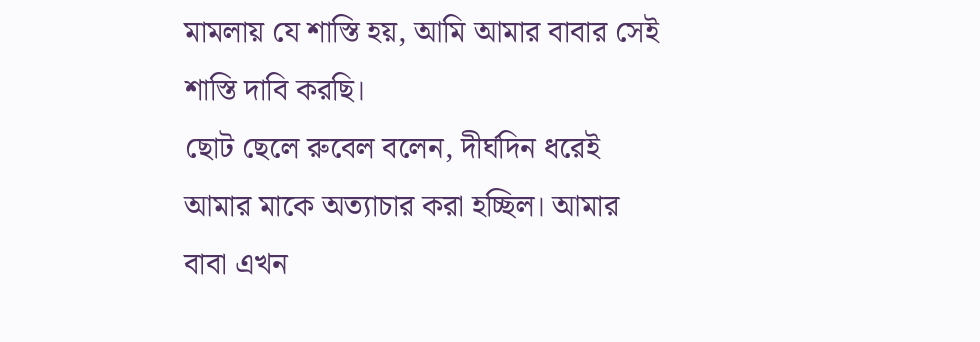মামলায় যে শাস্তি হয়, আমি আমার বাবার সেই শাস্তি দাবি করছি।
ছোট ছেলে রুবেল বলেন, দীর্ঘদিন ধরেই আমার মাকে অত্যাচার করা হচ্ছিল। আমার বাবা এখন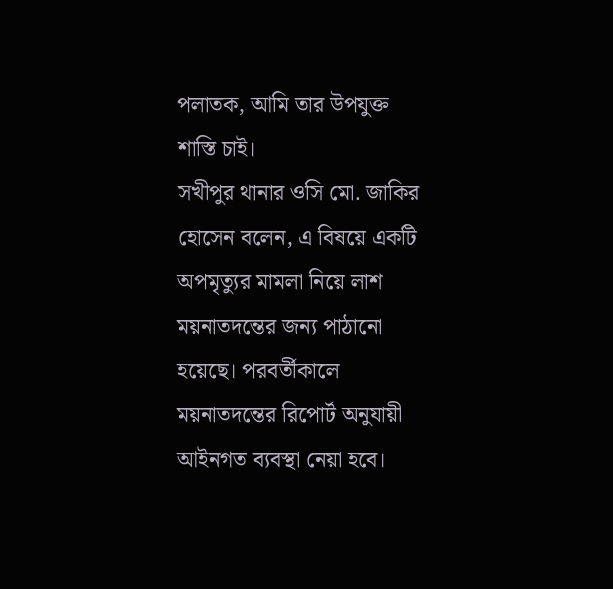পলাতক, আমি তার উপযুক্ত শাস্তি চাই।
সখীপুর থানার ওসি মো. জাকির হোসেন বলেন, এ বিষয়ে একটি অপমৃত্যুর মামলা নিয়ে লাশ ময়নাতদন্তের জন্য পাঠানো হয়েছে। পরবর্তীকালে ময়নাতদন্তের রিপোর্ট অনুযায়ী আইনগত ব্যবস্থা নেয়া হবে।